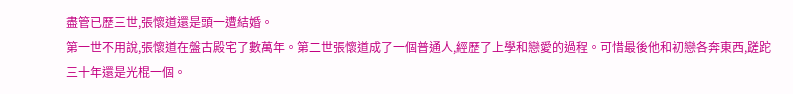盡管已歷三世,張懷道還是頭一遭結婚。
第一世不用說,張懷道在盤古殿宅了數萬年。第二世張懷道成了一個普通人,經歷了上學和戀愛的過程。可惜最後他和初戀各奔東西,蹉跎三十年還是光棍一個。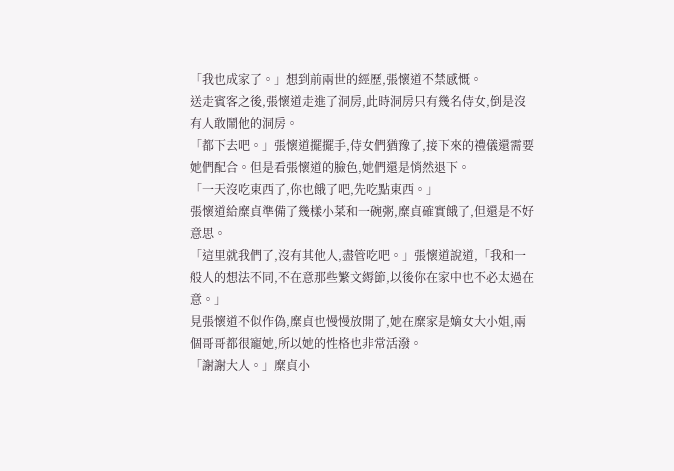「我也成家了。」想到前兩世的經歷,張懷道不禁感慨。
送走賓客之後,張懷道走進了洞房,此時洞房只有幾名侍女,倒是沒有人敢鬧他的洞房。
「都下去吧。」張懷道擺擺手,侍女們猶豫了,接下來的禮儀還需要她們配合。但是看張懷道的臉色,她們還是悄然退下。
「一天沒吃東西了,你也餓了吧,先吃點東西。」
張懷道給糜貞準備了幾樣小菜和一碗粥,糜貞確實餓了,但還是不好意思。
「這里就我們了,沒有其他人,盡管吃吧。」張懷道說道,「我和一般人的想法不同,不在意那些繁文縟節,以後你在家中也不必太過在意。」
見張懷道不似作偽,糜貞也慢慢放開了,她在糜家是嫡女大小姐,兩個哥哥都很寵她,所以她的性格也非常活潑。
「謝謝大人。」糜貞小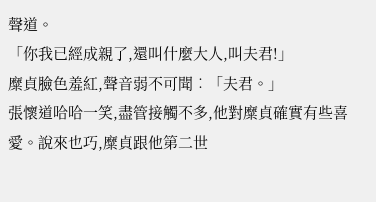聲道。
「你我已經成親了,還叫什麼大人,叫夫君!」
糜貞臉色羞紅,聲音弱不可聞︰「夫君。」
張懷道哈哈一笑,盡管接觸不多,他對糜貞確實有些喜愛。說來也巧,糜貞跟他第二世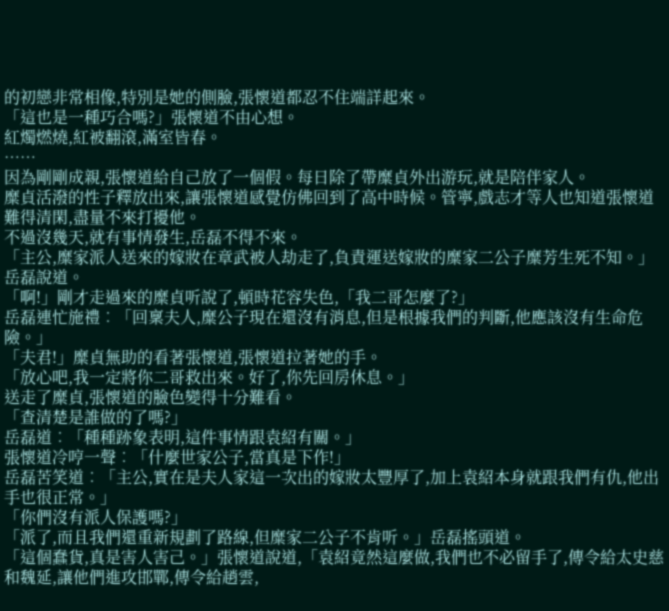的初戀非常相像,特別是她的側臉,張懷道都忍不住端詳起來。
「這也是一種巧合嗎?」張懷道不由心想。
紅燭燃燒,紅被翻滾,滿室皆春。
……
因為剛剛成親,張懷道給自己放了一個假。每日除了帶糜貞外出游玩,就是陪伴家人。
糜貞活潑的性子釋放出來,讓張懷道感覺仿佛回到了高中時候。管寧,戲志才等人也知道張懷道難得清閑,盡量不來打擾他。
不過沒幾天,就有事情發生,岳磊不得不來。
「主公,糜家派人送來的嫁妝在章武被人劫走了,負責運送嫁妝的糜家二公子糜芳生死不知。」岳磊說道。
「啊!」剛才走過來的糜貞听說了,頓時花容失色,「我二哥怎麼了?」
岳磊連忙施禮︰「回稟夫人,糜公子現在還沒有消息,但是根據我們的判斷,他應該沒有生命危險。」
「夫君!」糜貞無助的看著張懷道,張懷道拉著她的手。
「放心吧,我一定將你二哥救出來。好了,你先回房休息。」
送走了糜貞,張懷道的臉色變得十分難看。
「查清楚是誰做的了嗎?」
岳磊道︰「種種跡象表明,這件事情跟袁紹有關。」
張懷道冷哼一聲︰「什麼世家公子,當真是下作!」
岳磊苦笑道︰「主公,實在是夫人家這一次出的嫁妝太豐厚了,加上袁紹本身就跟我們有仇,他出手也很正常。」
「你們沒有派人保護嗎?」
「派了,而且我們還重新規劃了路線,但糜家二公子不肯听。」岳磊搖頭道。
「這個蠢貨,真是害人害己。」張懷道說道,「袁紹竟然這麼做,我們也不必留手了,傳令給太史慈和魏延,讓他們進攻邯鄲,傳令給趙雲,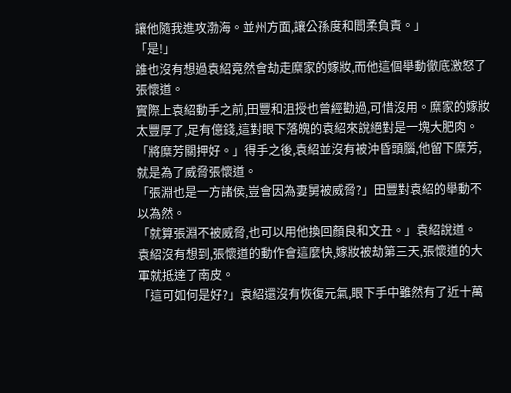讓他隨我進攻渤海。並州方面,讓公孫度和閻柔負責。」
「是!」
誰也沒有想過袁紹竟然會劫走糜家的嫁妝,而他這個舉動徹底激怒了張懷道。
實際上袁紹動手之前,田豐和沮授也曾經勸過,可惜沒用。糜家的嫁妝太豐厚了,足有億錢,這對眼下落魄的袁紹來說絕對是一塊大肥肉。
「將糜芳關押好。」得手之後,袁紹並沒有被沖昏頭腦,他留下糜芳,就是為了威脅張懷道。
「張淵也是一方諸侯,豈會因為妻舅被威脅?」田豐對袁紹的舉動不以為然。
「就算張淵不被威脅,也可以用他換回顏良和文丑。」袁紹說道。
袁紹沒有想到,張懷道的動作會這麼快,嫁妝被劫第三天,張懷道的大軍就抵達了南皮。
「這可如何是好?」袁紹還沒有恢復元氣,眼下手中雖然有了近十萬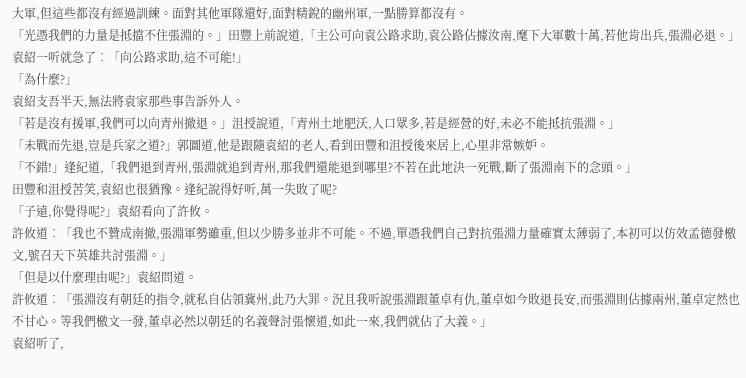大軍,但這些都沒有經過訓練。面對其他軍隊還好,面對精銳的幽州軍,一點勝算都沒有。
「光憑我們的力量是抵擋不住張淵的。」田豐上前說道,「主公可向袁公路求助,袁公路佔據汝南,麾下大軍數十萬,若他肯出兵,張淵必退。」
袁紹一听就急了︰「向公路求助,這不可能!」
「為什麼?」
袁紹支吾半天,無法將袁家那些事告訴外人。
「若是沒有援軍,我們可以向青州撤退。」沮授說道,「青州土地肥沃,人口眾多,若是經營的好,未必不能抵抗張淵。」
「未戰而先退,豈是兵家之道?」郭圖道,他是跟隨袁紹的老人,看到田豐和沮授後來居上,心里非常嫉妒。
「不錯!」逢紀道,「我們退到青州,張淵就追到青州,那我們還能退到哪里?不若在此地決一死戰,斷了張淵南下的念頭。」
田豐和沮授苦笑,袁紹也很猶豫。逢紀說得好听,萬一失敗了呢?
「子遠,你覺得呢?」袁紹看向了許攸。
許攸道︰「我也不贊成南撤,張淵軍勢雖重,但以少勝多並非不可能。不過,單憑我們自己對抗張淵力量確實太薄弱了,本初可以仿效孟德發檄文,號召天下英雄共討張淵。」
「但是以什麼理由呢?」袁紹問道。
許攸道︰「張淵沒有朝廷的指令,就私自佔領冀州,此乃大罪。況且我听說張淵跟董卓有仇,董卓如今敗退長安,而張淵則佔據兩州,董卓定然也不甘心。等我們檄文一發,董卓必然以朝廷的名義聲討張懷道,如此一來,我們就佔了大義。」
袁紹听了,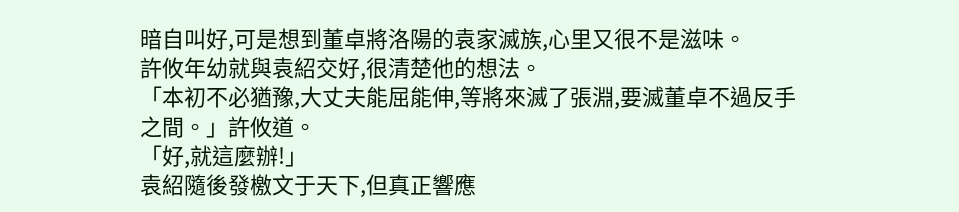暗自叫好,可是想到董卓將洛陽的袁家滅族,心里又很不是滋味。
許攸年幼就與袁紹交好,很清楚他的想法。
「本初不必猶豫,大丈夫能屈能伸,等將來滅了張淵,要滅董卓不過反手之間。」許攸道。
「好,就這麼辦!」
袁紹隨後發檄文于天下,但真正響應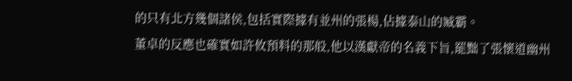的只有北方幾個諸侯,包括實際據有並州的張楊,佔據泰山的臧霸。
董卓的反應也確實如許攸預料的那般,他以漢獻帝的名義下旨,罷黜了張懷道幽州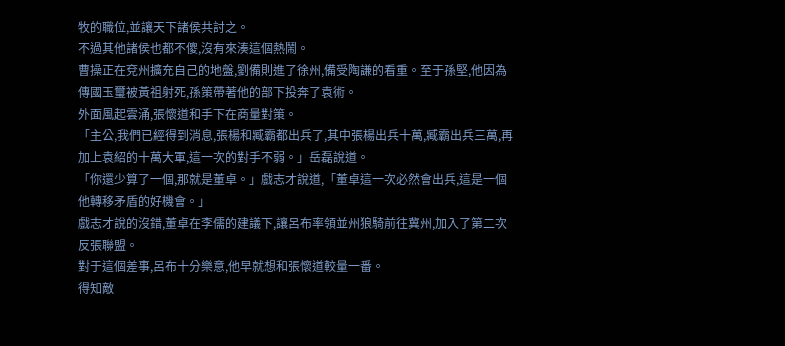牧的職位,並讓天下諸侯共討之。
不過其他諸侯也都不傻,沒有來湊這個熱鬧。
曹操正在兗州擴充自己的地盤,劉備則進了徐州,備受陶謙的看重。至于孫堅,他因為傳國玉璽被黃祖射死,孫策帶著他的部下投奔了袁術。
外面風起雲涌,張懷道和手下在商量對策。
「主公,我們已經得到消息,張楊和臧霸都出兵了,其中張楊出兵十萬,臧霸出兵三萬,再加上袁紹的十萬大軍,這一次的對手不弱。」岳磊說道。
「你還少算了一個,那就是董卓。」戲志才說道,「董卓這一次必然會出兵,這是一個他轉移矛盾的好機會。」
戲志才說的沒錯,董卓在李儒的建議下,讓呂布率領並州狼騎前往冀州,加入了第二次反張聯盟。
對于這個差事,呂布十分樂意,他早就想和張懷道較量一番。
得知敵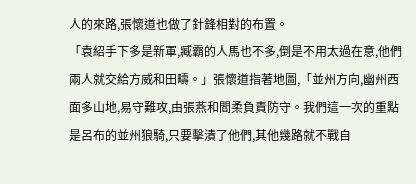人的來路,張懷道也做了針鋒相對的布置。
「袁紹手下多是新軍,臧霸的人馬也不多,倒是不用太過在意,他們兩人就交給方威和田疇。」張懷道指著地圖,「並州方向,幽州西面多山地,易守難攻,由張燕和閻柔負責防守。我們這一次的重點是呂布的並州狼騎,只要擊潰了他們,其他幾路就不戰自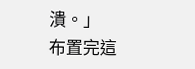潰。」
布置完這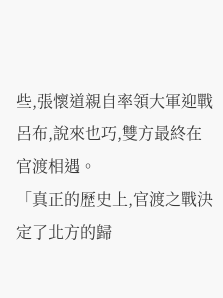些,張懷道親自率領大軍迎戰呂布,說來也巧,雙方最終在官渡相遇。
「真正的歷史上,官渡之戰決定了北方的歸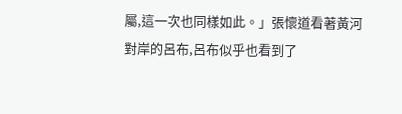屬,這一次也同樣如此。」張懷道看著黃河對岸的呂布,呂布似乎也看到了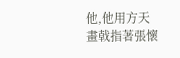他,他用方天畫戟指著張懷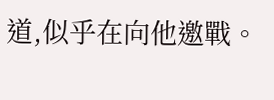道,似乎在向他邀戰。